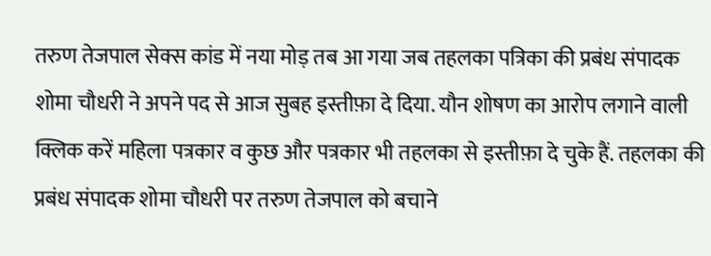तरुण तेजपाल सेक्स कांड में नया मोड़ तब आ गया जब तहलका पत्रिका की प्रबंध संपादक शोमा चौधरी ने अपने पद से आज सुबह इस्तीफ़ा दे दिया. यौन शोषण का आरोप लगाने वाली क्लिक करें महिला पत्रकार व कुछ और पत्रकार भी तहलका से इस्तीफ़ा दे चुके हैं. तहलका की प्रबंध संपादक शोमा चौधरी पर तरुण तेजपाल को बचाने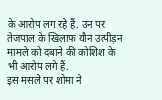के आरोप लग रहे हैं. उन पर तेजपाल के खिलाफ यौन उत्पीड़न मामले को दबाने की कोशिश के भी आरोप लगे हैं.
इस मसले पर शोमा ने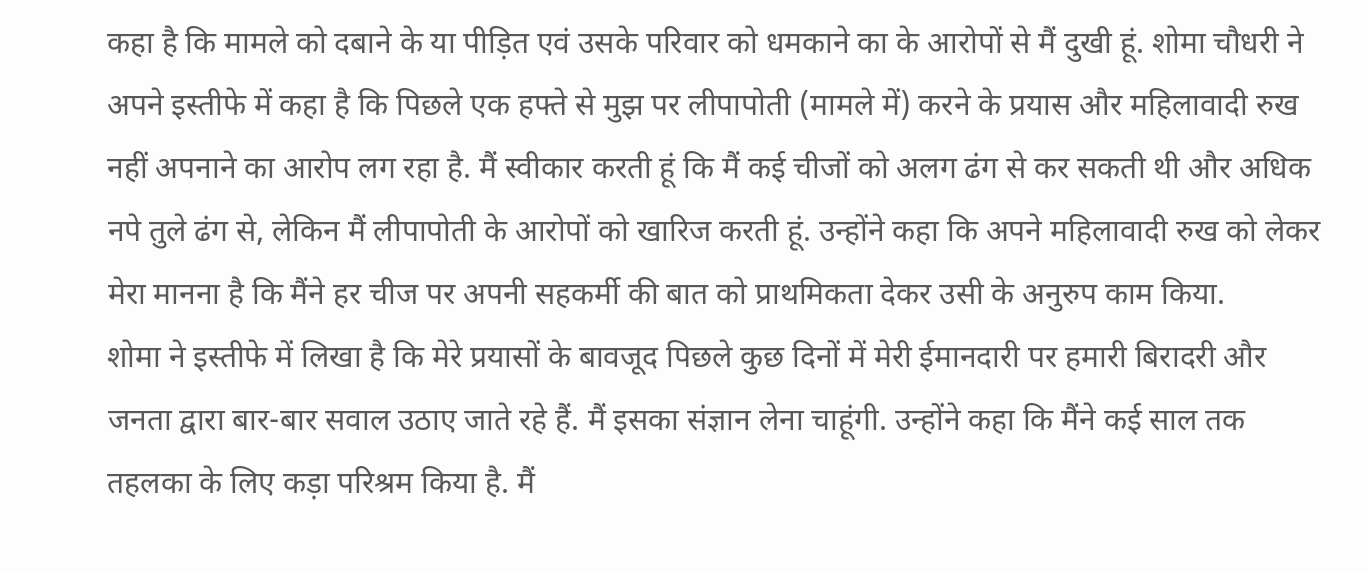कहा है कि मामले को दबाने के या पीड़ित एवं उसके परिवार को धमकाने का के आरोपों से मैं दुखी हूं. शोमा चौधरी ने अपने इस्तीफे में कहा है कि पिछले एक हफ्ते से मुझ पर लीपापोती (मामले में) करने के प्रयास और महिलावादी रुख नहीं अपनाने का आरोप लग रहा है. मैं स्वीकार करती हूं कि मैं कई चीजों को अलग ढंग से कर सकती थी और अधिक नपे तुले ढंग से, लेकिन मैं लीपापोती के आरोपों को खारिज करती हूं. उन्होंने कहा कि अपने महिलावादी रुख को लेकर मेरा मानना है कि मैंने हर चीज पर अपनी सहकर्मी की बात को प्राथमिकता देकर उसी के अनुरुप काम किया.
शोमा ने इस्तीफे में लिखा है कि मेरे प्रयासों के बावजूद पिछले कुछ दिनों में मेरी ईमानदारी पर हमारी बिरादरी और जनता द्वारा बार-बार सवाल उठाए जाते रहे हैं. मैं इसका संज्ञान लेना चाहूंगी. उन्होंने कहा कि मैंने कई साल तक तहलका के लिए कड़ा परिश्रम किया है. मैं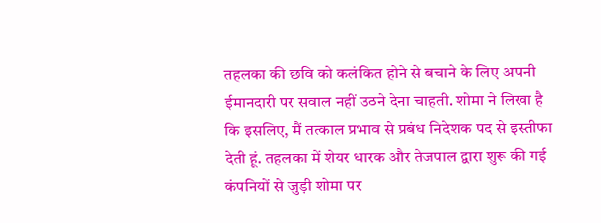तहलका की छवि को कलंकित होने से बचाने के लिए अपनी ईमानदारी पर सवाल नहीं उठने देना चाहती. शोमा ने लिखा है कि इसलिए, मैं तत्काल प्रभाव से प्रबंध निदेशक पद से इस्तीफा देती हूं. तहलका में शेयर धारक और तेजपाल द्वारा शुरू की गई कंपनियों से जुड़ी शोमा पर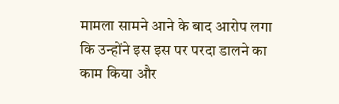मामला सामने आने के बाद आरोप लगा कि उन्होंने इस इस पर परदा डालने का काम किया और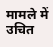मामले में उचित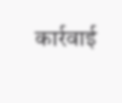कार्रवाई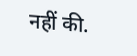नहीं की.